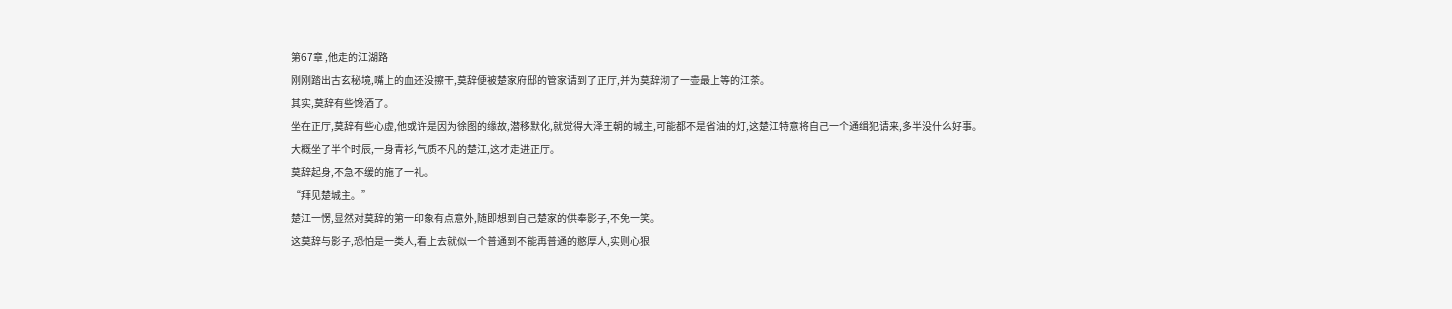第67章 ,他走的江湖路
刚刚踏出古玄秘境,嘴上的血还没擦干,莫辞便被楚家府邸的管家请到了正厅,并为莫辞沏了一壶最上等的江茶。
其实,莫辞有些馋酒了。
坐在正厅,莫辞有些心虚,他或许是因为徐图的缘故,潜移默化,就觉得大泽王朝的城主,可能都不是省油的灯,这楚江特意将自己一个通缉犯请来,多半没什么好事。
大概坐了半个时辰,一身青衫,气质不凡的楚江,这才走进正厅。
莫辞起身,不急不缓的施了一礼。
“拜见楚城主。”
楚江一愣,显然对莫辞的第一印象有点意外,随即想到自己楚家的供奉影子,不免一笑。
这莫辞与影子,恐怕是一类人,看上去就似一个普通到不能再普通的憨厚人,实则心狠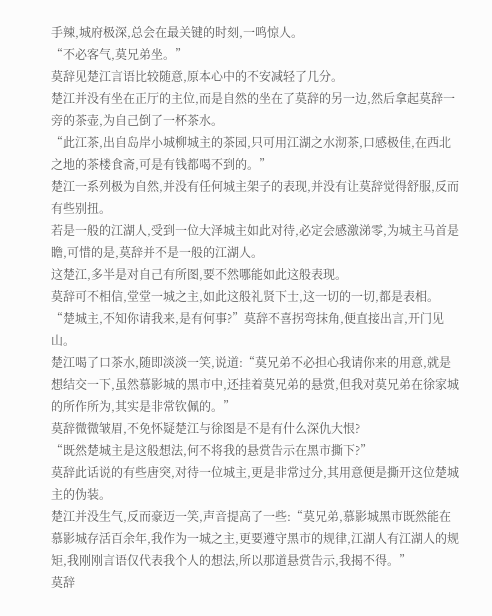手辣,城府极深,总会在最关键的时刻,一鸣惊人。
“不必客气,莫兄弟坐。”
莫辞见楚江言语比较随意,原本心中的不安减轻了几分。
楚江并没有坐在正厅的主位,而是自然的坐在了莫辞的另一边,然后拿起莫辞一旁的茶壶,为自己倒了一杯茶水。
“此江茶,出自岛岸小城柳城主的茶园,只可用江湖之水沏茶,口感极佳,在西北之地的茶楼食斋,可是有钱都喝不到的。”
楚江一系列极为自然,并没有任何城主架子的表现,并没有让莫辞觉得舒服,反而有些别扭。
若是一般的江湖人,受到一位大泽城主如此对待,必定会感激涕零,为城主马首是瞻,可惜的是,莫辞并不是一般的江湖人。
这楚江,多半是对自己有所图,要不然哪能如此这般表现。
莫辞可不相信,堂堂一城之主,如此这般礼贤下士,这一切的一切,都是表相。
“楚城主,不知你请我来,是有何事?”莫辞不喜拐弯抹角,便直接出言,开门见山。
楚江喝了口茶水,随即淡淡一笑,说道:“莫兄弟不必担心我请你来的用意,就是想结交一下,虽然慕影城的黑市中,还挂着莫兄弟的悬赏,但我对莫兄弟在徐家城的所作所为,其实是非常钦佩的。”
莫辞微微皱眉,不免怀疑楚江与徐图是不是有什么深仇大恨?
“既然楚城主是这般想法,何不将我的悬赏告示在黑市撕下?”
莫辞此话说的有些唐突,对待一位城主,更是非常过分,其用意便是撕开这位楚城主的伪装。
楚江并没生气,反而豪迈一笑,声音提高了一些:“莫兄弟,慕影城黑市既然能在慕影城存活百余年,我作为一城之主,更要遵守黑市的规律,江湖人有江湖人的规矩,我刚刚言语仅代表我个人的想法,所以那道悬赏告示,我揭不得。”
莫辞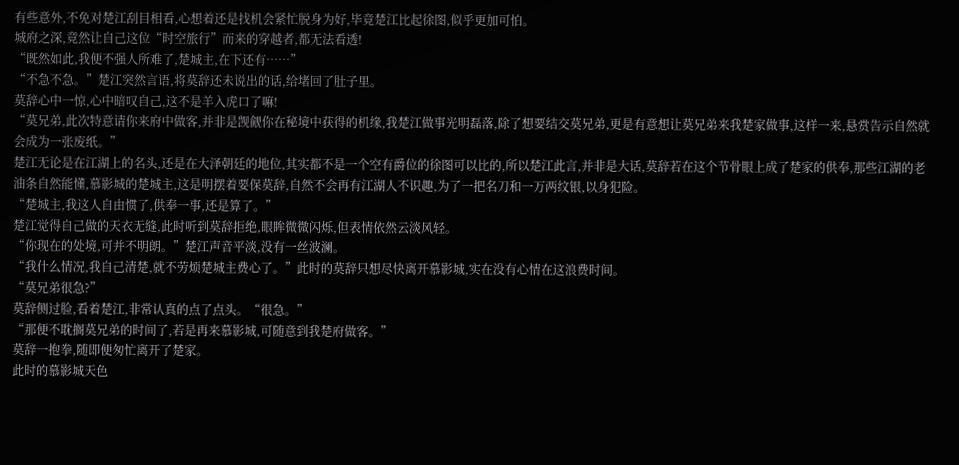有些意外,不免对楚江刮目相看,心想着还是找机会紧忙脱身为好,毕竟楚江比起徐图,似乎更加可怕。
城府之深,竟然让自己这位“时空旅行”而来的穿越者,都无法看透!
“既然如此,我便不强人所难了,楚城主,在下还有……”
“不急不急。”楚江突然言语,将莫辞还未说出的话,给堵回了肚子里。
莫辞心中一惊,心中暗叹自己,这不是羊入虎口了嘛!
“莫兄弟,此次特意请你来府中做客,并非是觊觎你在秘境中获得的机缘,我楚江做事光明磊落,除了想要结交莫兄弟,更是有意想让莫兄弟来我楚家做事,这样一来,悬赏告示自然就会成为一张废纸。”
楚江无论是在江湖上的名头,还是在大泽朝廷的地位,其实都不是一个空有爵位的徐图可以比的,所以楚江此言,并非是大话,莫辞若在这个节骨眼上成了楚家的供奉,那些江湖的老油条自然能懂,慕影城的楚城主,这是明摆着要保莫辞,自然不会再有江湖人不识趣,为了一把名刀和一万两纹银,以身犯险。
“楚城主,我这人自由惯了,供奉一事,还是算了。”
楚江觉得自己做的天衣无缝,此时听到莫辞拒绝,眼眸微微闪烁,但表情依然云淡风轻。
“你现在的处境,可并不明朗。”楚江声音平淡,没有一丝波澜。
“我什么情况,我自己清楚,就不劳烦楚城主费心了。”此时的莫辞只想尽快离开慕影城,实在没有心情在这浪费时间。
“莫兄弟很急?”
莫辞侧过脸,看着楚江,非常认真的点了点头。“很急。”
“那便不耽搁莫兄弟的时间了,若是再来慕影城,可随意到我楚府做客。”
莫辞一抱拳,随即便匆忙离开了楚家。
此时的慕影城天色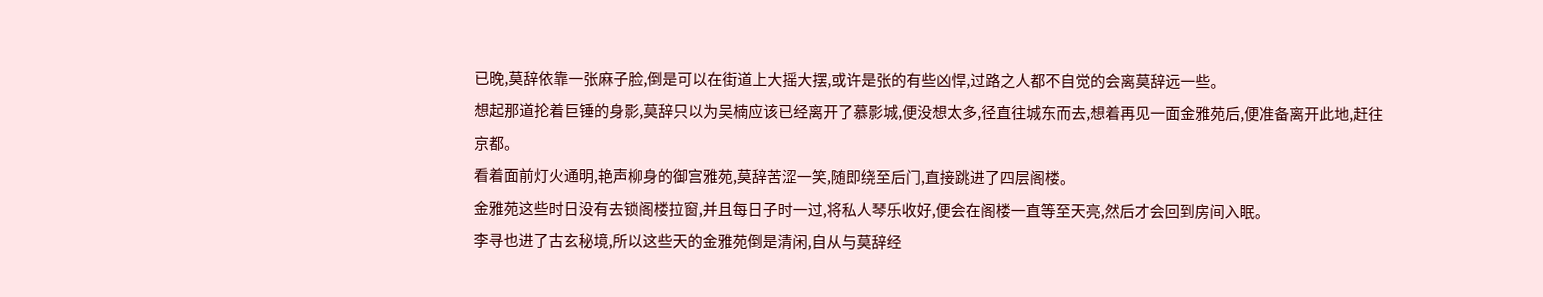已晚,莫辞依靠一张麻子脸,倒是可以在街道上大摇大摆,或许是张的有些凶悍,过路之人都不自觉的会离莫辞远一些。
想起那道抡着巨锤的身影,莫辞只以为吴楠应该已经离开了慕影城,便没想太多,径直往城东而去,想着再见一面金雅苑后,便准备离开此地,赶往京都。
看着面前灯火通明,艳声柳身的御宫雅苑,莫辞苦涩一笑,随即绕至后门,直接跳进了四层阁楼。
金雅苑这些时日没有去锁阁楼拉窗,并且每日子时一过,将私人琴乐收好,便会在阁楼一直等至天亮,然后才会回到房间入眠。
李寻也进了古玄秘境,所以这些天的金雅苑倒是清闲,自从与莫辞经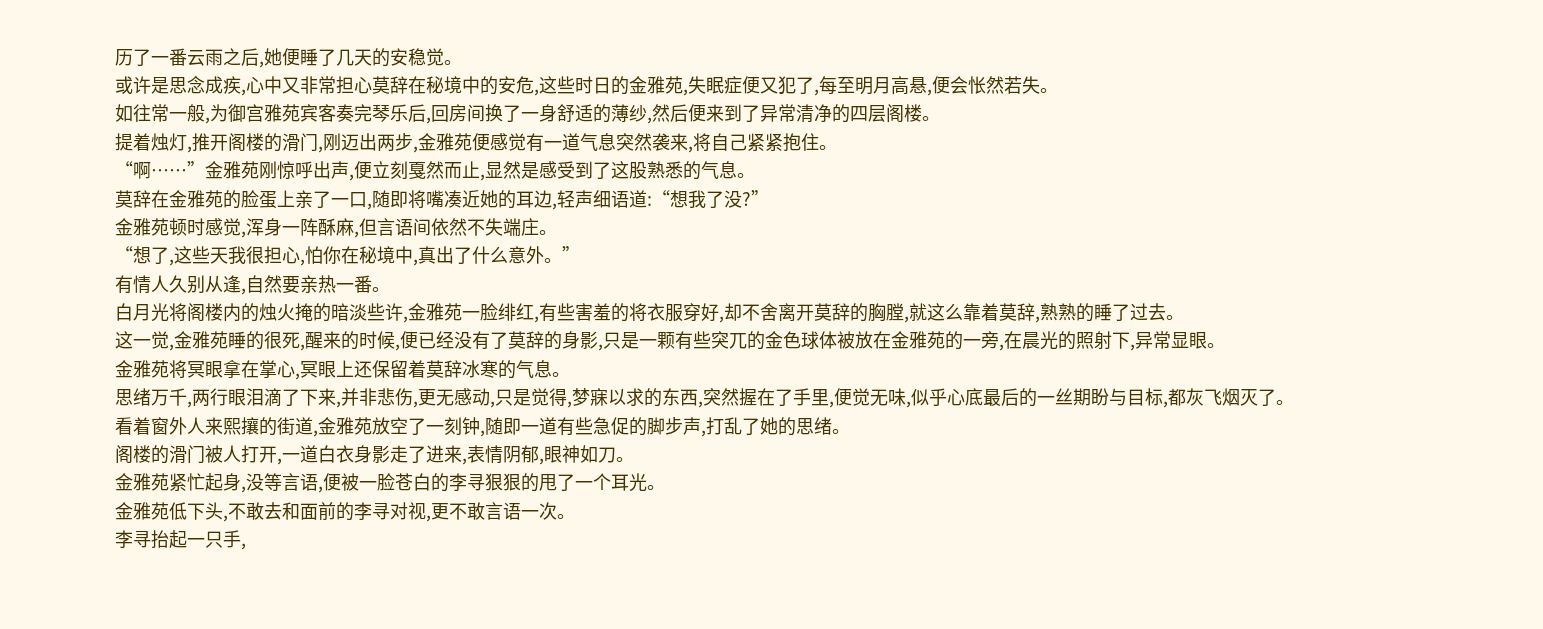历了一番云雨之后,她便睡了几天的安稳觉。
或许是思念成疾,心中又非常担心莫辞在秘境中的安危,这些时日的金雅苑,失眠症便又犯了,每至明月高悬,便会怅然若失。
如往常一般,为御宫雅苑宾客奏完琴乐后,回房间换了一身舒适的薄纱,然后便来到了异常清净的四层阁楼。
提着烛灯,推开阁楼的滑门,刚迈出两步,金雅苑便感觉有一道气息突然袭来,将自己紧紧抱住。
“啊……”金雅苑刚惊呼出声,便立刻戛然而止,显然是感受到了这股熟悉的气息。
莫辞在金雅苑的脸蛋上亲了一口,随即将嘴凑近她的耳边,轻声细语道:“想我了没?”
金雅苑顿时感觉,浑身一阵酥麻,但言语间依然不失端庄。
“想了,这些天我很担心,怕你在秘境中,真出了什么意外。”
有情人久别从逢,自然要亲热一番。
白月光将阁楼内的烛火掩的暗淡些许,金雅苑一脸绯红,有些害羞的将衣服穿好,却不舍离开莫辞的胸膛,就这么靠着莫辞,熟熟的睡了过去。
这一觉,金雅苑睡的很死,醒来的时候,便已经没有了莫辞的身影,只是一颗有些突兀的金色球体被放在金雅苑的一旁,在晨光的照射下,异常显眼。
金雅苑将冥眼拿在掌心,冥眼上还保留着莫辞冰寒的气息。
思绪万千,两行眼泪滴了下来,并非悲伤,更无感动,只是觉得,梦寐以求的东西,突然握在了手里,便觉无味,似乎心底最后的一丝期盼与目标,都灰飞烟灭了。
看着窗外人来熙攘的街道,金雅苑放空了一刻钟,随即一道有些急促的脚步声,打乱了她的思绪。
阁楼的滑门被人打开,一道白衣身影走了进来,表情阴郁,眼神如刀。
金雅苑紧忙起身,没等言语,便被一脸苍白的李寻狠狠的甩了一个耳光。
金雅苑低下头,不敢去和面前的李寻对视,更不敢言语一次。
李寻抬起一只手,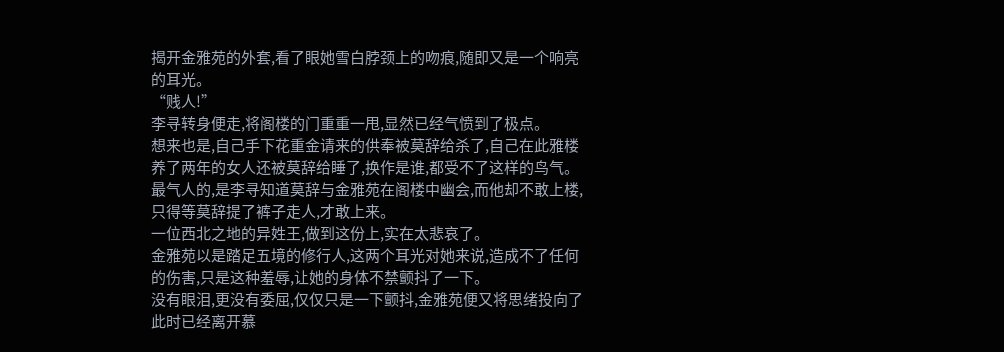揭开金雅苑的外套,看了眼她雪白脖颈上的吻痕,随即又是一个响亮的耳光。
“贱人!”
李寻转身便走,将阁楼的门重重一甩,显然已经气愤到了极点。
想来也是,自己手下花重金请来的供奉被莫辞给杀了,自己在此雅楼养了两年的女人还被莫辞给睡了,换作是谁,都受不了这样的鸟气。
最气人的,是李寻知道莫辞与金雅苑在阁楼中幽会,而他却不敢上楼,只得等莫辞提了裤子走人,才敢上来。
一位西北之地的异姓王,做到这份上,实在太悲哀了。
金雅苑以是踏足五境的修行人,这两个耳光对她来说,造成不了任何的伤害,只是这种羞辱,让她的身体不禁颤抖了一下。
没有眼泪,更没有委屈,仅仅只是一下颤抖,金雅苑便又将思绪投向了此时已经离开慕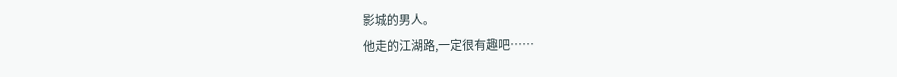影城的男人。
他走的江湖路,一定很有趣吧……